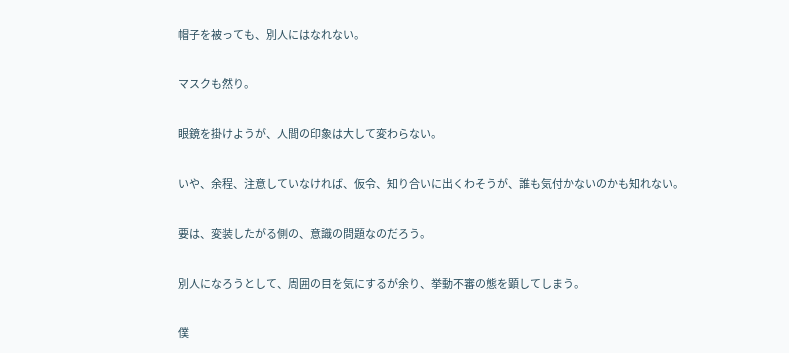帽子を被っても、別人にはなれない。

マスクも然り。

眼鏡を掛けようが、人間の印象は大して変わらない。

いや、余程、注意していなければ、仮令、知り合いに出くわそうが、誰も気付かないのかも知れない。

要は、変装したがる側の、意識の問題なのだろう。

別人になろうとして、周囲の目を気にするが余り、挙動不審の態を顕してしまう。

僕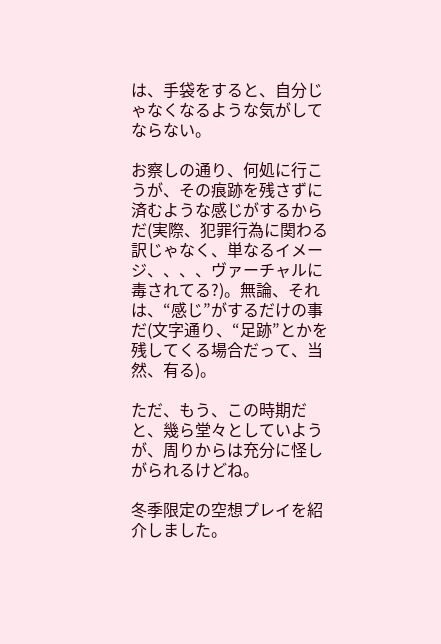は、手袋をすると、自分じゃなくなるような気がしてならない。

お察しの通り、何処に行こうが、その痕跡を残さずに済むような感じがするからだ(実際、犯罪行為に関わる訳じゃなく、単なるイメージ、、、、ヴァーチャルに毒されてる?)。無論、それは、“感じ”がするだけの事だ(文字通り、“足跡”とかを残してくる場合だって、当然、有る)。

ただ、もう、この時期だと、幾ら堂々としていようが、周りからは充分に怪しがられるけどね。

冬季限定の空想プレイを紹介しました。